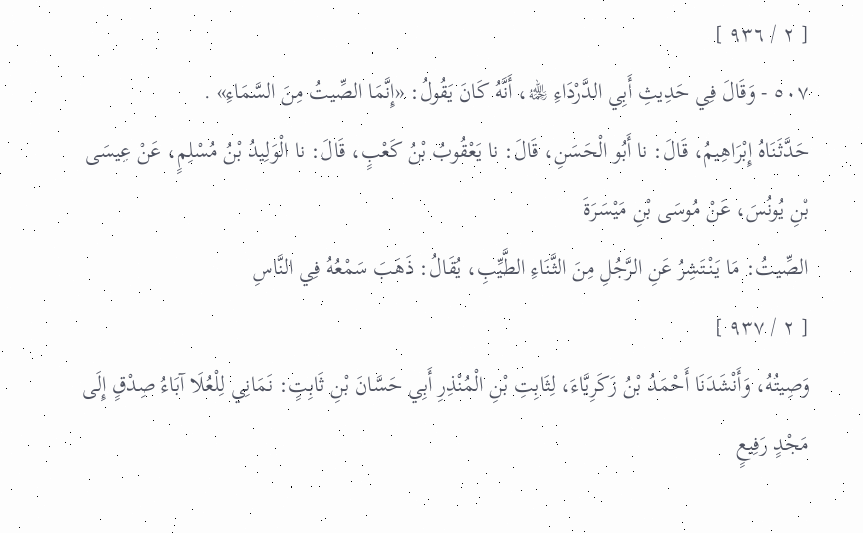[ ٢ / ٩٣٦ ]
٥٠٧ - وَقَالَ فِي حَدِيثِ أَبِي الدَّرْدَاءِ ﵀، أَنَّهُ كَانَ يَقُولُ: «إِنَّمَا الصِّيتُ مِنَ السَّمَاءِ» .
حَدَّثَنَاهُ إِبْرَاهِيمُ، قَالَ: نا أَبُو الْحَسَنِ، قَالَ: نا يَعْقُوبُ بْنُ كَعْبٍ، قَالَ: نا الْوَلِيدُ بْنُ مُسْلِمٍ، عَنْ عِيسَى بْنِ يُونُسَ، عَنْ مُوسَى بْنِ مَيْسَرَةَ
الصِّيتُ: مَا يَنْتَشِرُ عَنِ الرَّجُلِ مِنَ الثَّنَاءِ الطَّيِّبِ، يُقَالُ: ذَهَبَ سَمْعُهُ فِي النَّاسِ
[ ٢ / ٩٣٧ ]
وَصِيتُهُ، وَأَنْشَدَنَا أَحْمَدُ بْنُ زَكَرِيَّاءَ، لِثَابِتِ بْنِ الْمُنْذِرِ أَبِي حَسَّانَ بْنِ ثَابِتٍ: نَمَانِي لِلْعُلَا آبَاءُ صِدْقٍ إِلَى مَجْدٍ رَفِيعٍ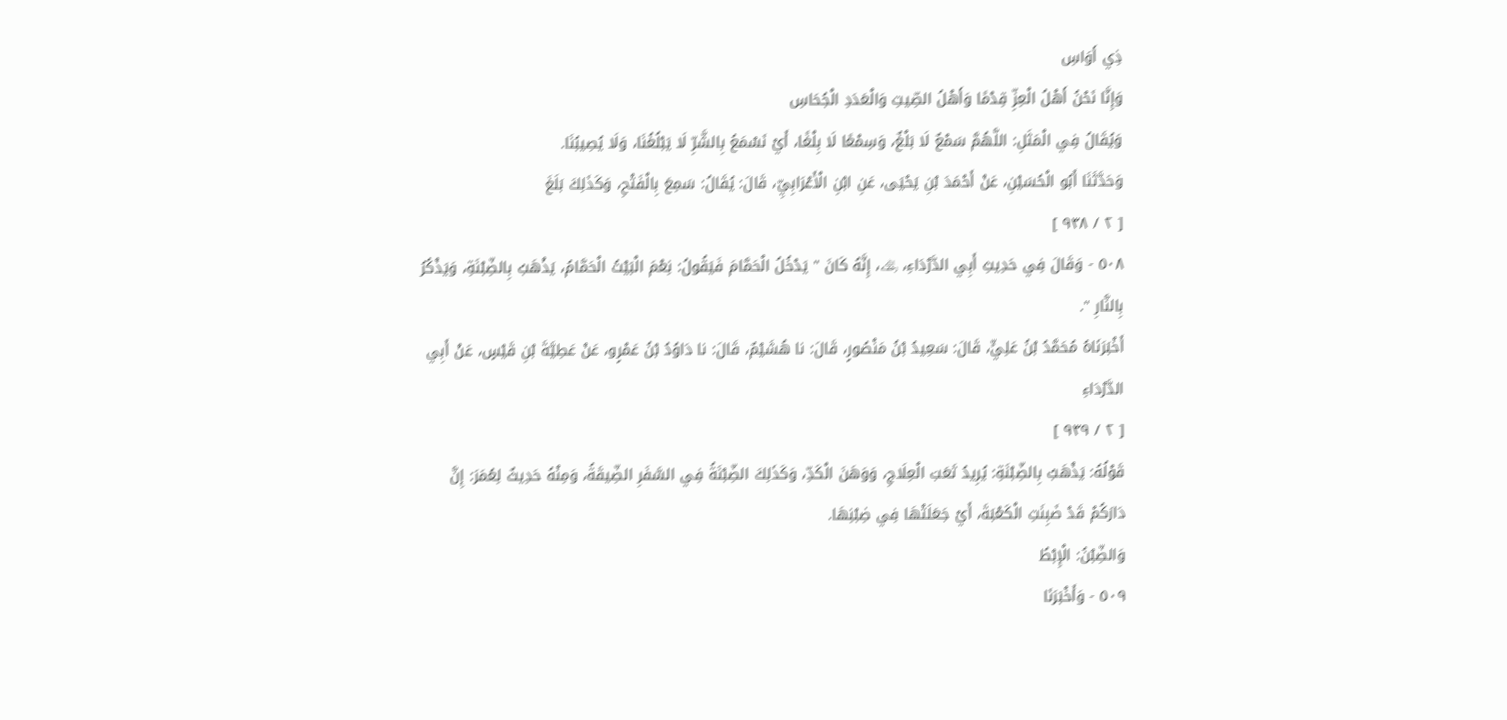ذِي أَوَاسِ
وَإِنَّا نَحْنُ أَهْلُ الْعِزِّ قِدْمًا وَأَهْلُ الصِّيتِ وَالْعَدَدِ الْجُحَاسِ
وَيُقَالُ فِي الْمَثَلِ: اللَّهُمَّ سَمْعٌ لَا بَلْغٌ، وَسِمْعًا لَا بِلْغًا، أَيْ نَسْمَعُ بِالشَّرِّ لَا يَبْلُغُنَا، وَلَا يُصِيبُنَا.
وَحَدَّثَنَا أَبُو الْحُسَيْنِ، عَنْ أَحْمَدَ بْنِ يَحْيَى، عَنِ ابْنِ الْأَعْرَابِيِّ، قَالَ: يُقَالُ: سَمِعَ بِالْفَتْحِ، وَكَذَلِكَ بَلَغَ
[ ٢ / ٩٣٨ ]
٥٠٨ - وَقَالَ فِي حَدِيثِ أَبِي الدَّرْدَاءِ، ﵀، إِنَّهُ كَانَ " يَدْخُلُ الْحَمَّامَ فَيَقُولُ: نِعْمَ الْبَيْتُ الْحَمَّامُ، يَذْهَبُ بِالضِّبْنَةِ، وَيَذْكُرُ بِالنَّارِ ".
أَخْبَرَنَاهُ مُحَمَّدُ بْنُ عَلِيٍّ، قَالَ: سَعِيدُ بْنُ مَنْصُورٍ، قَالَ: نا هُشَيْمٌ، قَالَ: نا دَاوُدُ بْنُ عَمْرٍو، عَنْ عَطِيَّةَ بْنِ قَيْسٍ، عَنْ أَبِي الدَّرْدَاءِ
[ ٢ / ٩٣٩ ]
قَوْلُهُ: يَذْهَبُ بِالضِّبْنَةِ: يُرِيدُ تَعَبَ الْعِلَاجِ، وَوَهَنَ الْكَدِّ، وَكَذَلِكَ الضِّبْنَةُ فِي السَّفَرِ الضِّيقَةُ، وَمِنْهُ حَدِيثٌ لِعُمَرَ: إِنَّ دَارَكُمْ قَدْ ضَبِنَتِ الْكَعْبَةَ، أَيْ جَعَلَتْهَا فِي ضِبْنِهَا.
وَالضِّبْنُ: الْإِبْطُ
٥٠٩ - وَأَخْبَرَنَا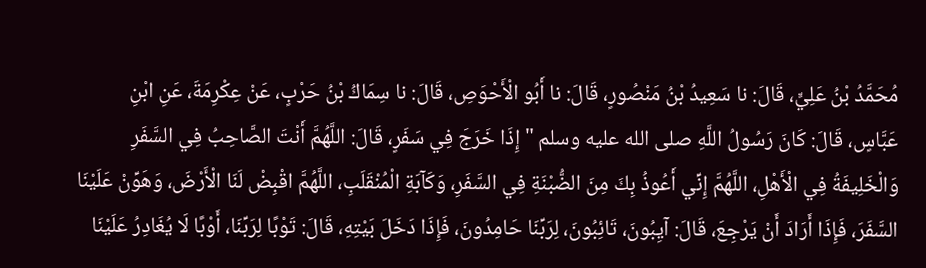مُحَمَّدُ بْنُ عَلِيٍّ، قَالَ: نا سَعِيدُ بْنُ مَنْصُورٍ، قَالَ: نا أَبُو الْأَحْوَصِ، قَالَ: نا سِمَاكُ بْنُ حَرْبٍ، عَنْ عِكْرِمَةَ، عَنِ ابْنِ عَبَّاسٍ، قَالَ: كَانَ رَسُولُ اللَّهِ صلى الله عليه وسلم " إِذَا خَرَجَ فِي سَفَرٍ، قَالَ: اللَّهُمَّ أَنْتَ الصَّاحِبُ فِي السَّفَرِ وَالْخَلِيفَةُ فِي الْأَهْلِ، اللَّهُمَّ إِنِّي أَعُوذُ بِكَ مِنَ الضُّبْنَةِ فِي السَّفَرِ، وَكَآبَةِ الْمُنْقَلَبِ، اللَّهُمَّ اقْبِضْ لَنَا الْأَرْضَ، وَهَوِّنْ عَلَيْنَا السَّفَرَ، فَإِذَا أَرَادَ أَنْ يَرْجِعَ، قَالَ: آيِبُونَ، تَائِبُونَ، لِرَبِّنَا حَامِدُونَ، فَإِذَا دَخَلَ بَيْتِهِ، قَالَ: تَوْبًا لِرَبِّنَا، أَوْبًا لَا يُغَادِرُ عَلَيْنَا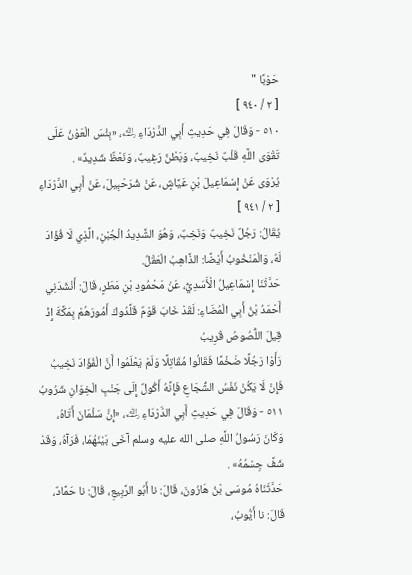حَوْبًا "
[ ٢ / ٩٤٠ ]
٥١٠ - وَقَالَ فِي حَدِيثِ أَبِي الدَّرْدَاءِ ﵀، «بِئْسَ الْعَوْنُ عَلَى تَقْوَى اللَّهِ قَلْبٌ نَخِيبٌ، وَبَطْنٌ رَغِيبٌ، وَنَعْظٌ شَدِيدٌ» .
يُرْوَى عَنْ إِسْمَاعِيلَ بْنِ عَيَّاشٍ، عَنْ شُرَحْبِيلَ، عَنْ أَبِي الدَّرْدَاءِ
[ ٢ / ٩٤١ ]
يُقَالُ: رَجُلٌ نَخِيبٌ وَنَخِبٌ، وَهُوَ الشَّدِيدُ الْجُبْنِ، الَّذِي لَا فُؤَادَ لَهُ، وَالْمَنْخُوبُ أَيْضًا: الذَّاهِبُ الْعَقْلُ.
حَدَّثَنَا إِسْمَاعِيلُ الْأَسَدِيُّ، عَنْ مَحْمُودِ بْنِ مَطَرٍ، قَالَ: أَنْشَدَنِي أَحْمَدُ بْنُ أَبِي الْمُضَاءِ: لَقَدْ خَابَ قَوْمٌ قَلَّدُوكَ أَمُورَهُمْ بِمَكَّةَ إِذْ قِيلَ اللُّصُوصُ قَرِيبُ
رَأَوْا رَجُلًا ضَخْمًا فَقَالُوا مُقَاتِلًا وَلَمْ يَعْلَمُوا أَنَّ الْفُؤَادَ نَخِيبُ
فَإِنْ لَا يَكُنْ نَفْسُ الشُّجَاعِ فَإِنَّهُ أَكُولٌ إِلَى جَنْبِ الْخِوَانِ شَرُوبُ
٥١١ - وَقَالَ فِي حَدِيثِ أَبِي الدَّرْدَاءِ ﵀، «إِنَّ سَلْمَانَ أَتَاهُ، وَكَانَ رَسُولُ اللَّهِ صلى الله عليه وسلم آخَى بَيْنَهُمَا، فَرَآهُ، وَقَدْ شَفَّ جِسْمُهُ» .
حَدَّثَنَاهُ مُوسَى بْنُ هَارُونَ، قَالَ: نا أَبُو الرَّبِيعِ، قَالَ: نا حَمَّادٌ، قَالَ: نا أَيُّوبُ،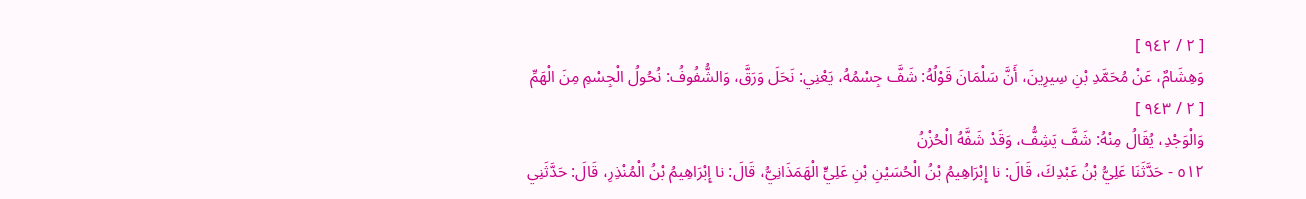[ ٢ / ٩٤٢ ]
وَهِشَامٌ، عَنْ مُحَمَّدِ بْنِ سِيرِينَ، أَنَّ سَلْمَانَ قَوْلُهُ: شَفَّ جِسْمُهُ، يَعْنِي: نَحَلَ وَرَقَّ، وَالشُّفُوفُ: نُحُولُ الْجِسْمِ مِنَ الْهَمِّ
[ ٢ / ٩٤٣ ]
وَالْوَجْدِ، يُقَالُ مِنْهُ: شَفَّ يَشِفُّ، وَقَدْ شَفَّهُ الْحُزْنُ
٥١٢ - حَدَّثَنَا عَلِيُّ بْنُ عَبْدِكَ، قَالَ: نا إِبْرَاهِيمُ بْنُ الْحُسَيْنِ بْنِ عَلِيٍّ الْهَمَذَانِيُّ، قَالَ: نا إِبْرَاهِيمُ بْنُ الْمُنْذِرِ، قَالَ: حَدَّثَنِي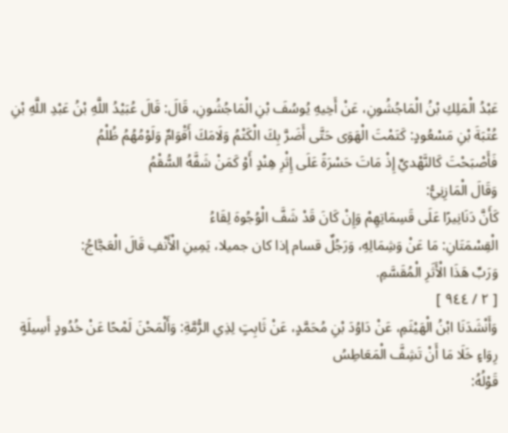عَبْدُ الْمَلِكِ بْنُ الْمَاجُشُونِ، عَنْ أَخِيهِ يُوسُفَ بْنِ الْمَاجُشُونِ، قَالَ: قَالَ عُبَيْدُ اللَّهِ بْنُ عَبْدِ اللَّهِ بْنِ عُتْبَةَ بْنِ مَسْعُودٍ: كَتَمْتَ الْهَوَى حَتَّى أَضَرَّ بِكَ الْكَتْمُ وَلَامَكَ أَقْوَامٌ وَلَوْمُهُمُ ظُلْمُ
فَأَصْبَحْتَ كَالنَّهْديِّ إِذْ مَاتَ حَسْرَةً عَلَى إِثْرِ هِنْدٍ أَوْ كَمَنْ شَفَّهُ السُّقْمُ
وَقَالَ الْمَازِنِيُّ:
كَأَنَّ دَنَانِيرًا عَلَى قَسِمَاتِهِمْ وَإِنْ كَانَ قَدْ شَفَّ الْوُجُوهَ لِقَاءُ
الْقِسْمَتَانِ: مَا عَنْ وَشِمَالِهِ، وَرَجُلٌ قسام إذا كان جميلا، يَمِينِ الْأَنْفِ قَالَ الْعَجَّاجُ:
وَرَبِّ هَذَا الْأَثَرِ الْمُقَسَّمِ.
[ ٢ / ٩٤٤ ]
وَأَنْشَدَنَا ابْنُ الْهَيْثَمِ، عَنْ دَاوُدَ بْنِ مُحَمَّدٍ، عَنْ ثَابِتٍ لِذِي الرُّمَّةِ: وَأَلْمَحْنَ لَمْحًا عَنْ خُدُودٍ أَسِيلَةٍ رِوَاءٍ خَلَا مَا أَنْ تَشِفَّ الْمَعَاطِسُ
قَوْلُهُ: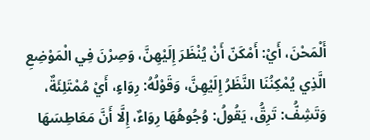أَلْمَحْنَ، أَيْ: أَمْكَنّ أَنْ يُنْظَرَ إِلَيْهِنَّ، وَصِرْنَ فِي الْمَوْضِعِ الَّذِي يُمْكِنُنَا النَّظَرُ إِلَيْهِنَّ، وَقَوْلُهُ: رِوَاءٍ، أَيْ مُمْتَلِئَةٌ، وَتَشِفُّ: تَرِقُّ، يَقُولُ: وُجُوهُهَا رِوَاءٌ، إِلَّا أَنَّ مَعَاطِسَهَا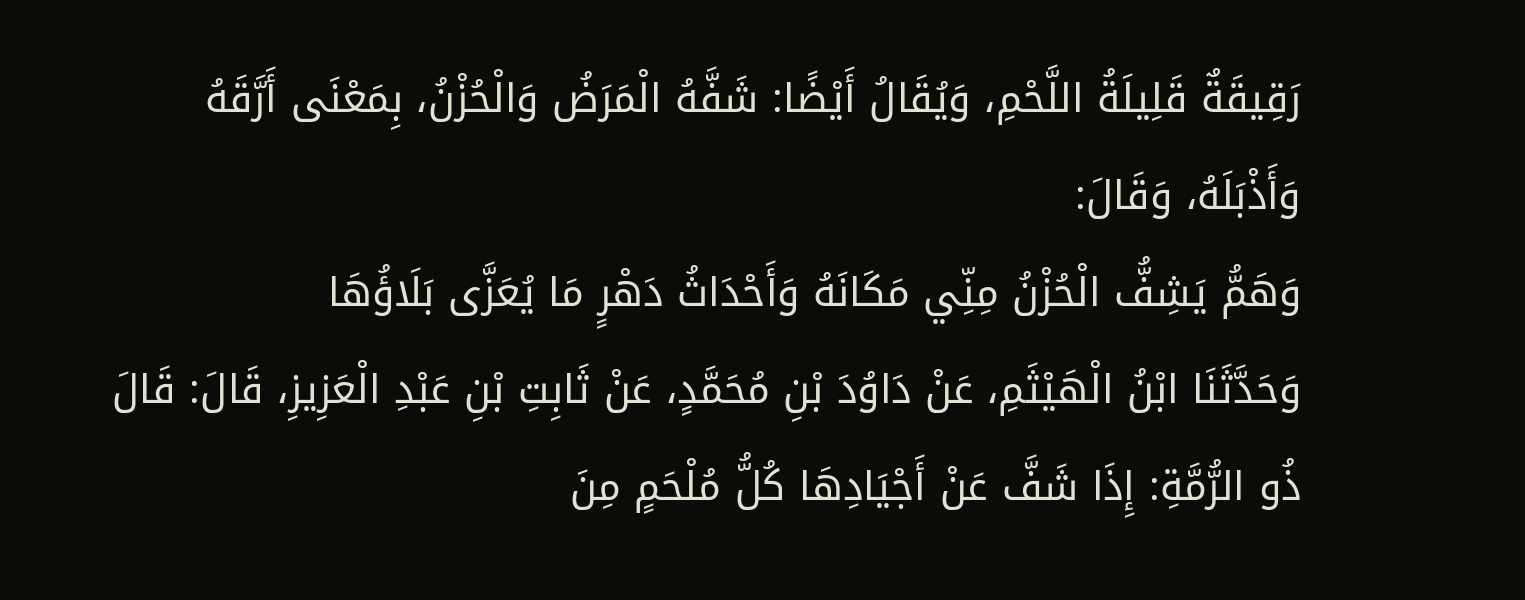رَقِيقَةٌ قَلِيلَةُ اللَّحْمِ، وَيُقَالُ أَيْضًا: شَفَّهُ الْمَرَضُ وَالْحُزْنُ، بِمَعْنَى أَرَّقَهُ وَأَذْبَلَهُ، وَقَالَ:
وَهَمُّ يَشِفُّ الْحُزْنُ مِنِّي مَكَانَهُ وَأَحْدَاثُ دَهْرٍ مَا يُعَزَّى بَلَاؤُهَا
وَحَدَّثَنَا ابْنُ الْهَيْثَمِ، عَنْ دَاوُدَ بْنِ مُحَمَّدٍ، عَنْ ثَابِتِ بْنِ عَبْدِ الْعَزِيزِ، قَالَ: قَالَ ذُو الرُّمَّةِ: إِذَا شَفَّ عَنْ أَجْيَادِهَا كُلُّ مُلْحَمٍ مِنَ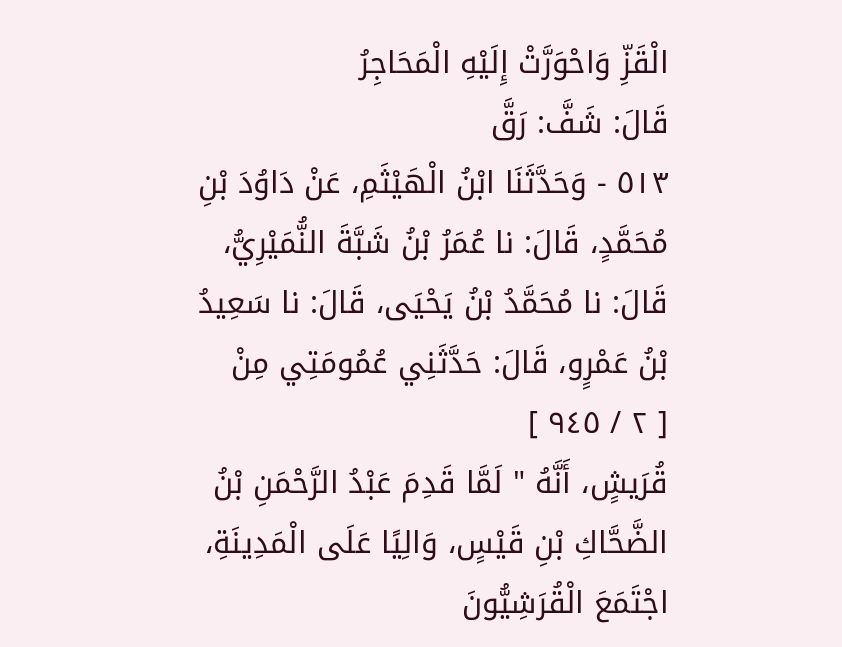الْقَزِّ وَاحْوَرَّتْ إِلَيْهِ الْمَحَاجِرُ
قَالَ: شَفَّ: رَقَّ
٥١٣ - وَحَدَّثَنَا ابْنُ الْهَيْثَمِ، عَنْ دَاوُدَ بْنِ مُحَمَّدٍ، قَالَ: نا عُمَرُ بْنُ شَبَّةَ النُّمَيْرِيُّ، قَالَ: نا مُحَمَّدُ بْنُ يَحْيَى، قَالَ: نا سَعِيدُ بْنُ عَمْرٍو، قَالَ: حَدَّثَنِي عُمُومَتِي مِنْ
[ ٢ / ٩٤٥ ]
قُرَيشٍ، أَنَّهُ " لَمَّا قَدِمَ عَبْدُ الرَّحْمَنِ بْنُ الضَّحَّاكِ بْنِ قَيْسٍ، وَالِيًا عَلَى الْمَدِينَةِ، اجْتَمَعَ الْقُرَشِيُّونَ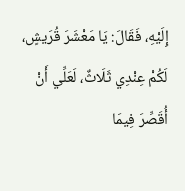إِلَيْهِ، فَقَالَ: يَا مَعْشَرَ قُرَيشٍ، لَكُمْ عِنْدِي ثَلَاثٌ، لَعَلِّي أَنْ أُقَصِّرَ فِيمَا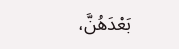بَعْدَهُنَّ،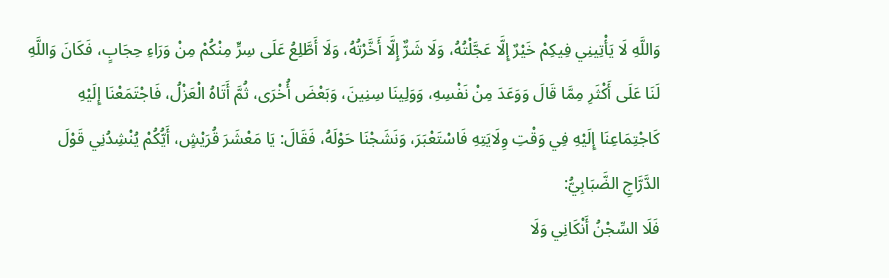وَاللَّهِ لَا يَأْتِينِي فِيكِمْ خَيْرٌ إِلَّا عَجَّلْتُهُ، وَلَا شَرٌّ إِلَّا أَخَّرْتُهُ، وَلَا أَطَّلِعُ عَلَى سِرٍّ مِنْكُمْ مِنْ وَرَاءِ حِجَابٍ، فَكَانَ وَاللَّهِ لَنَا عَلَى أَكْثَرِ مِمَّا قَالَ وَوَعَدَ مِنْ نَفْسِهِ، وَوَلِينَا سِنِينَ، وَبَعْضَ أُخْرَى، ثُمَّ أَتَاهُ الْعَزْلُ، فَاجْتَمَعْنَا إِلَيْهِ كَاجْتِمَاعِنَا إِلَيْهِ فِي وَقْتِ وِلَايَتِهِ فَاسْتَعْبَرَ، وَنَشَجْنَا حَوْلَهُ، فَقَالَ: يَا مَعْشَرَ قُرَيْشٍ، أَيُّكُمْ يُنْشِدُنِي قَوْلَ الدَّرَّاجِ الضَّبَابِيُّ:
فَلَا السِّجْنُ أَنْكَانِي وَلَا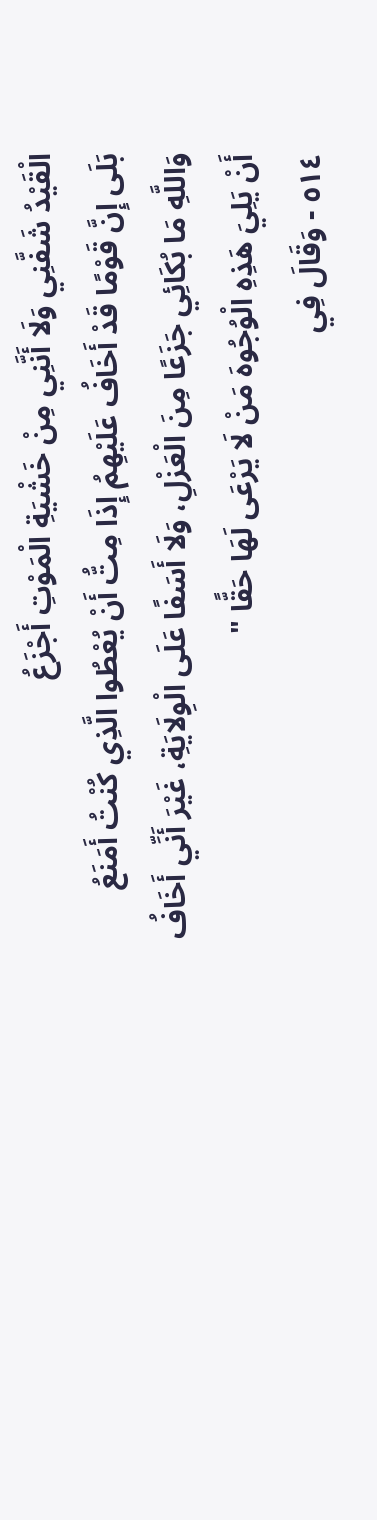الْقَيْدُ شَفَّنِي وَلَا أَنَّنِي مِنْ خَشْيَةِ الْمَوْتِ أَجْزَعُ
بَلَى إِنَّ قَوْمًا قَدْ أَخَافُ عَلَيْهِمُ إِذَا مِتُّ أَنْ يُعْطُوا الَّذِي كُنْتُ أَمَنَعُ
وَاللَّهِ مَا بُكَائِي جَزَعًا مِنَ الْعَزْلِ، وَلَا أَسَفًا عَلَى الْوِلَايَةِ، غَيْرَ أَنِّي أَخَافُ أَنْ يَلِيَ هَذِهِ الْوُجُوهَ مَنْ لَا يَرْعَى لَهَا حَقًّا "
٥١٤ - وَقَالَ فِي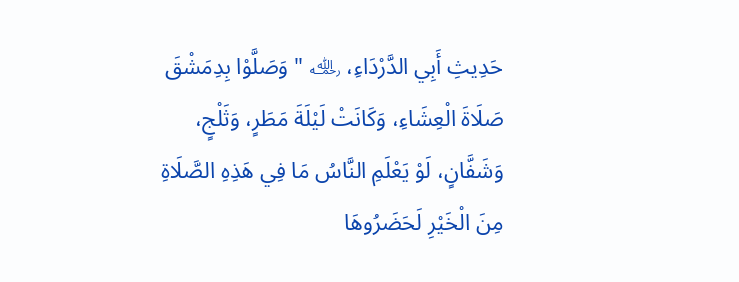حَدِيثِ أَبِي الدَّرْدَاءِ، ﵀ " وَصَلَّوْا بِدِمَشْقَ صَلَاةَ الْعِشَاءِ، وَكَانَتْ لَيْلَةَ مَطَرٍ، وَثَلْجٍ، وَشَفَّانٍ، لَوْ يَعْلَمِ النَّاسُ مَا فِي هَذِهِ الصَّلَاةِ مِنَ الْخَيْرِ لَحَضَرُوهَا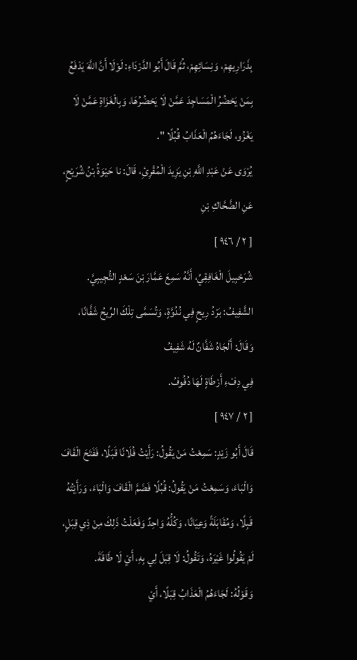بِذَرَارِيهِمْ، وَنِسَائِهِمْ، ثُمَّ قَالَ أَبُو الدَّرْدَاءِ: لَوْلَا أَنَّ اللَّهَ يَدْفَعُ بِمَنْ يَحْضُرُ الْمَسَاجِدَ عَمَّنْ لَا يَحْضُرُهَا، وَبِالْغَزَاةِ عَمَّنْ لَا يَغْزُو، لَجَاءَهُمُ الْعَذَابُ قُبُلًا ".
يُرْوَى عَنْ عَبْدِ اللَّهِ بْنِ يَزِيدَ الْمُقْرِئِ، قَالَ: نا حَيْوَةُ بْنُ شُرَيْحٍ، عَنِ الضَّحَّاكِ بْنِ
[ ٢ / ٩٤٦ ]
شُرَحْبِيلَ الْغَافِقِيِّ، أَنَّهُ سَمِعَ عَمَّارَ بْنَ سَعْدٍ التُّجِيبِيَّ.
الشَّفِيفُ: بَرْدُ رِيحٍ فِي نُدُوَّةٍ، وَتُسَمَّى تِلْكَ الرِّيحُ شَفَّانًا، وَقَالَ: أَلْجَاهُ شَفَّانٌ لَهُ شَفِيفُ
فِي دِفْءِ أَرْطَاةٍ لَهَا دُفُوفُ.
[ ٢ / ٩٤٧ ]
قَالَ أَبُو زَيْدٍ: سَمِعْتُ مَنْ يَقُولُ: رَأَيْتُ فُلَانًا قَبَلًا، فَفَتَحَ الْقَافَ وَالْبَاءَ، وَسَمِعْتُ مَنْ يَقُولُ: قُبُلًا فَضَمَّ الْقَافَ وَالْبَاءَ، وَرَأَيْتُهُ قَبِلًا، وَمُقَابَلَةً وَعِيَانًا، وَكُلُّهُ وَاحِدٌ وَفَعَلْتُ ذَلِكَ مِنْ ذِي قِبَلٍ، لَمْ يَقُولُوا غَيْرَهُ، وَتَقُولُ: لَا قِبَلَ لِي بِهِ، أَيْ لَا طَاقَةَ.
وَقَوْلُهُ: لَجَاءَهُمُ الْعَذَابُ قِبَلًا، أَيْ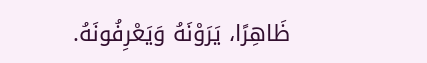ظَاهِرًا، يَرَوْنَهُ وَيَعْرِفُونَهُ.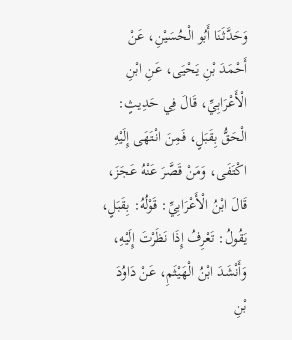وَحَدَّثَنَا أَبُو الْحُسَيْنِ، عَنْ أَحْمَدَ بْنِ يَحْيَى، عَنِ ابْنِ الْأَعْرَابِيِّ، قَالَ فِي حَدِيثٍ: الْحَقُّ بِقَبَلٍ، فَمِنَ انْتَهَى إِلَيْهِ اكْتَفَى، وَمَنْ قَصَّرَ عَنْهُ عَجَزَ، قَالَ ابْنُ الْأَعْرَابِيِّ: قَوْلُهُ: بِقَبَلٍ، يَقُولُ: تَعْرِفُ إِذَا نَظَرْتَ إِلَيْهِ، وَأَنْشَدَ ابْنُ الْهَيْثَمِ، عَنْ دَاوُدَ بْنِ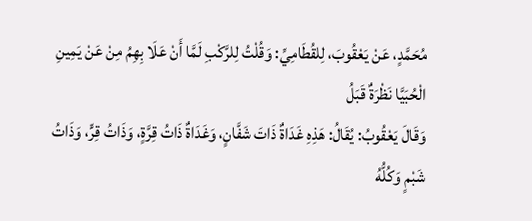مُحَمَّدٍ، عَنْ يَعْقُوبَ، لِلقُطَامِيِّ: وَقُلْتُ لِلرَّكْبِ لَمَّا أَنْ عَلَا بِهِمُ مِنْ عَنْ يَمِينِ الْحُبَيَّا نَظْرَةٌ قَبَلُ
وَقَالَ يَعْقُوبُ: يُقَالُ: هَذِهِ غَدَاةٌ ذَاتَ شَفَّانٍ، وَغَدَاةٌ ذَاتُ قِرَّةٍ، وَذَاتُ قِرٍّ، وَذَاتُ شَبْمٍ وَكُلُّهُ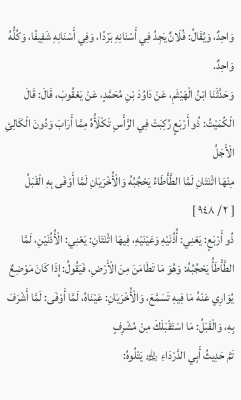وَاحِدٌ، وَيُقَالُ: فُلَانٌ يَجِدُ فِي أَسْنَانِهِ بَرْدًا، وَفِي أَسْنَانِهِ شَفِيفًا، وَكُلُّهُ وَاحِدٌ.
وَحَدَّثَنَا ابْنُ الْهَيْثَمِ، عَنْ دَاوُدَ بْنِ مُحَمَّدٍ، عَنْ يَعْقُوبَ، قَالَ: قَالَ الْكُمَيْتُ: ذُو أَرْبَعٍ رُكِبَتْ فِي الرَّأْسِ تَكْلَأُهُ مِمَّا أَرَابَ وَدُونَ الْكَالِئِ الْأَجَلُ
مِنْهَا اثْنَتَانِ لَمَّا الطَّأْطَاءُ يَحْجُبُهُ وَالْأُخْرَيَانِ لَمَّا أَوْفَى بِهِ الْقَبَلُ
[ ٢ / ٩٤٨ ]
ذُو أَرْبَعٍ: يَعْنِي: أُذُنَيْهِ وَعَيْنَيْهِ، فِيهَا اثْنَتَانِ: يَعْنِي: الْأُذُنَيْنِ، لَمَّا الطَّأْطَأُ يَحْجُبُهُ: وَهُوَ مَا تَطَامَنَ مِنَ الْأَرْضِ، فَيَقُولُ: إِذَا كَانَ مَوْضِعٌ يُوَارِي عَنْهُ مَا فِيهِ تَسَمَّعَ، وَالْأُخْرَيَانِ: عَيْنَاهُ، لَمَّا أَوْفَى: لَمَّا أَشْرَفَ بِهِ، وَالْقَبَلُ: مَا اسْتَقْبَلَكَ مِنْ مُشْرِفٍ
تَمَّ حَدِيثُ أَبِي الدَّرْدَاءِ ﵀ يَتْلُوهُ: